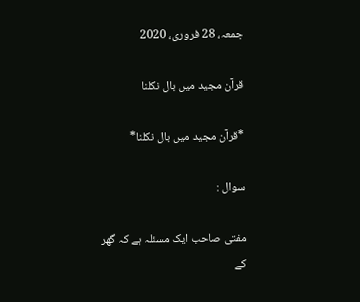جمعہ، 28 فروری، 2020

قرآن مجید میں بال نکلنا

*قرآن مجید میں بال نکلنا*

سوال :

مفتی صاحب ایک مسئلہ ہے کہ گھر کے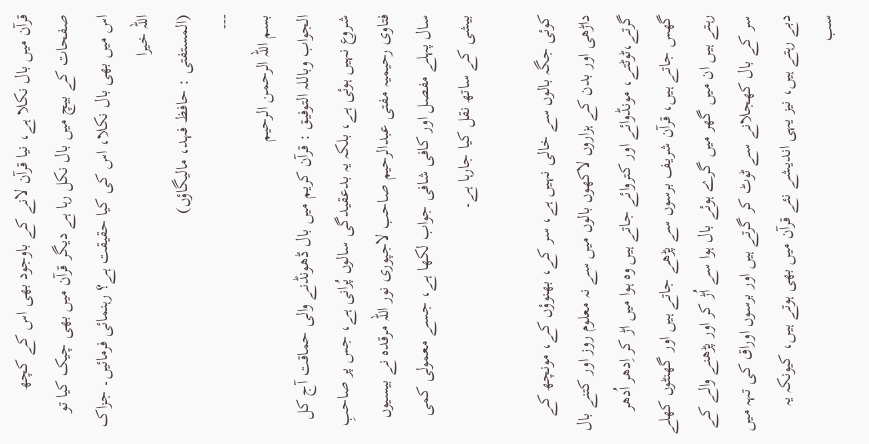قرآن میں بال نکلا ہے، نیا قرآن لانے کے باوجود بھی اس کے کچھ صفحات کے بیچ میں بال نکل رہا ہے دیگر قرآن میں بھی چیک کیا تو اس میں بھی بال نکلا، اس کی کیا حقیقت ہے؟ رہنمائی فرمائیں۔ جزاک اللہ خیرا
(المستفتی : حافظ فہد، مالیگاؤں)
---
بسم اللہ الرحمن الرحیم
الجواب وباللہ التوفيق : قرآن کریم میں بال ڈھونڈنے والی حماقت آج کل شروع نہیں ہوئی ہے، بلکہ یہ بدعقیدگی سالوں پُرانی ہے، جس پر صاحبِ فتاوی رحیمیہ مفتی عبدالرحیم صاحب لاجپوری نور اللہ مرقدہ نے بیسیوں سال پہلے مفصل اور کافی شافی جواب لکھا ہے، جسے معمولی کمی بیشی کے ساتھ نقل کیا جارہا ہے۔

کوئی جگہ بالوں سے خالی نہیں ہے، سر کے، بھنوؤں کے، مونچھ کے داڑھی اور بدن کے ہزاروں لاکھوں بالوں میں سے نہ معلوم روز اور کتنے بال گرتے،ٹوٹتے، مونڈوائے اور کتروائے جاتے ہیں وہ ہوا میں اڑ کر اِدھر اُدھر گھس جاتے ہیں، قرآن شریف برسوں سے پڑھے جاتے ہیں اور گھنٹوں کھلے رہتے ہیں ان میں گھر میں گرے ہوئے بال ہوا سے اُڑ کر اور پڑھنے والے کے سر کے بال کھجلانے سے ٹوٹ کر گرتے ہیں اور برسوں اوراق کی تہہ میں دبے رہتے ہیں، نیز یہی اندیشے نئے قرآن میں بھی ہوتے ہیں، کیونکہ یہ سب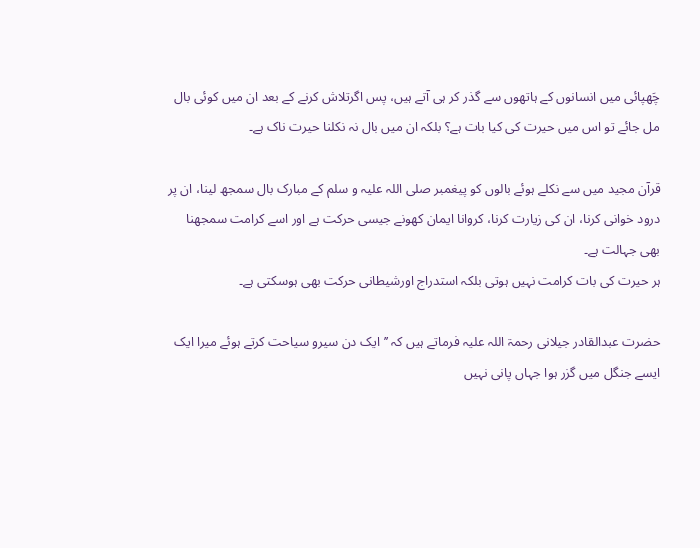چَھپائی میں انسانوں کے ہاتھوں سے گذر کر ہی آتے ہیں، پس اگرتلاش کرنے کے بعد ان میں کوئی بال مل جائے تو اس میں حیرت کی کیا بات ہے؟ بلکہ ان میں بال نہ نکلنا حیرت ناک ہے۔

قرآن مجید میں سے نکلے ہوئے بالوں کو پیغمبر صلی اللہ علیہ و سلم کے مبارک بال سمجھ لینا، ان پر درود خوانی کرنا، ان کی زیارت کرنا، کروانا ایمان کھونے جیسی حرکت ہے اور اسے کرامت سمجھنا بھی جہالت ہے۔
ہر حیرت کی بات کرامت نہیں ہوتی بلکہ استدراج اورشیطانی حرکت بھی ہوسکتی ہے۔

حضرت عبدالقادر جیلانی رحمۃ اللہ علیہ فرماتے ہیں کہ ’’ایک دن سیرو سیاحت کرتے ہوئے میرا ایک ایسے جنگل میں گزر ہوا جہاں پانی نہیں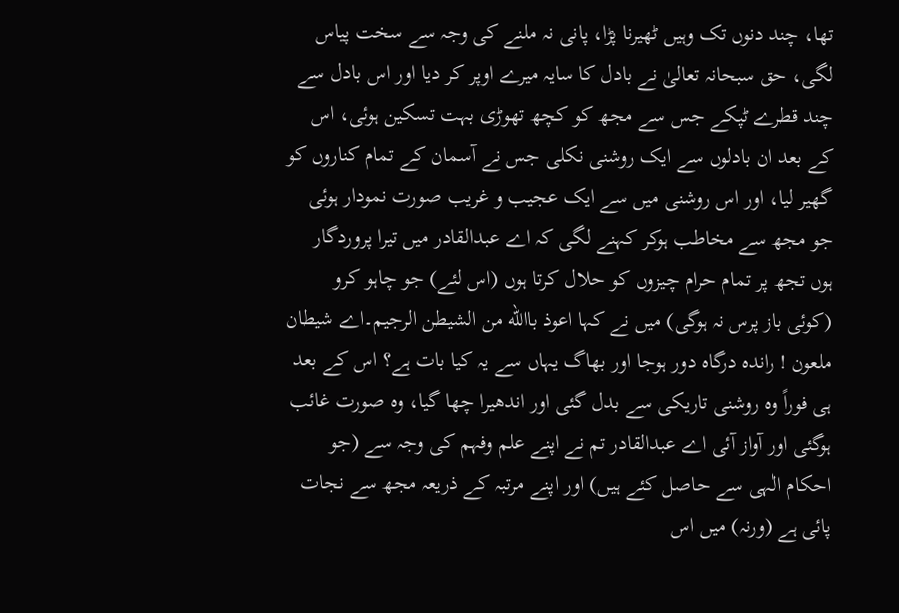تھا، چند دنوں تک وہیں ٹھیرنا پڑا، پانی نہ ملنے کی وجہ سے سخت پیاس لگی، حق سبحانہ تعالیٰ نے بادل کا سایہ میرے اوپر کر دیا اور اس بادل سے چند قطرے ٹپکے جس سے مجھ کو کچھ تھوڑی بہت تسکین ہوئی، اس کے بعد ان بادلوں سے ایک روشنی نکلی جس نے آسمان کے تمام کناروں کو گھیر لیا، اور اس روشنی میں سے ایک عجیب و غریب صورت نمودار ہوئی جو مجھ سے مخاطب ہوکر کہنے لگی کہ اے عبدالقادر میں تیرا پروردگار ہوں تجھ پر تمام حرام چیزوں کو حلال کرتا ہوں (اس لئے) جو چاہو کرو (کوئی باز پرس نہ ہوگی) میں نے کہا اعوذ باالله من الشیطن الرجیم۔اے شیطان ملعون ! راندہ درگاہ دور ہوجا اور بھاگ یہاں سے یہ کیا بات ہے؟ اس کے بعد ہی فوراً وہ روشنی تاریکی سے بدل گئی اور اندھیرا چھا گیا، وہ صورت غائب ہوگئی اور آواز آئی اے عبدالقادر تم نے اپنے علم وفہم کی وجہ سے (جو احکام الٰہی سے حاصل کئے ہیں) اور اپنے مرتبہ کے ذریعہ مجھ سے نجات پائی ہے (ورنہ) میں اس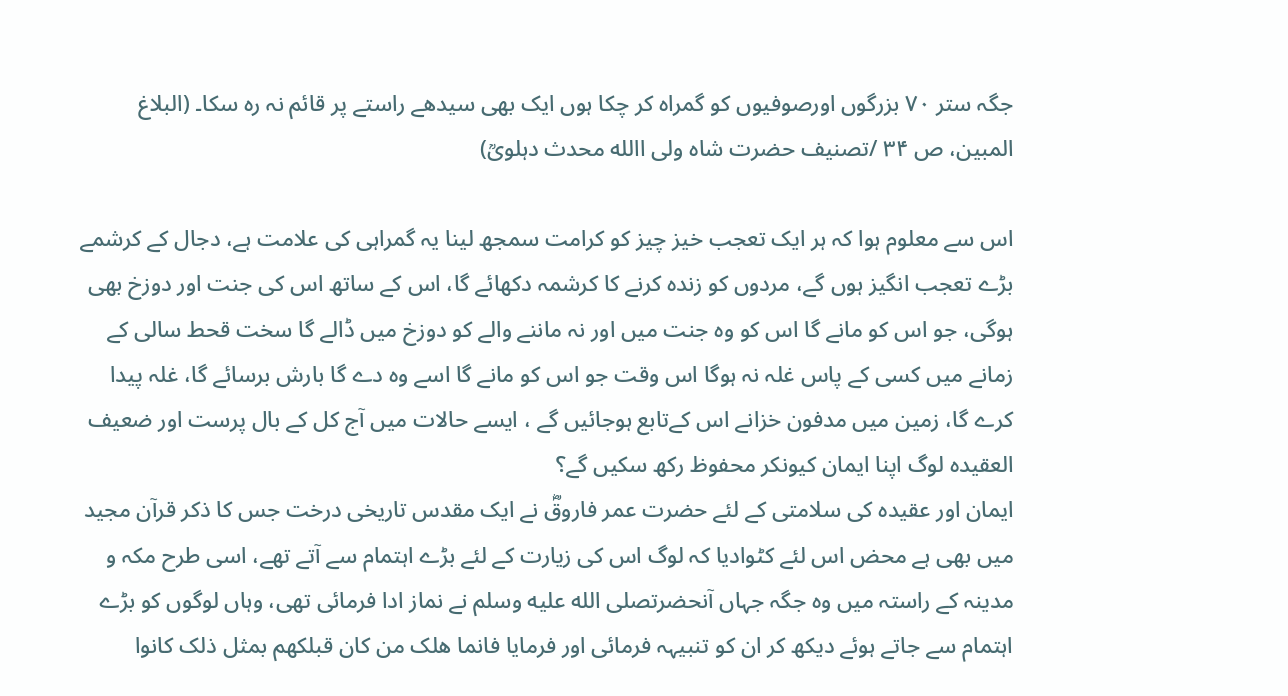جگہ ستر ۷۰ بزرگوں اورصوفیوں کو گمراہ کر چکا ہوں ایک بھی سیدھے راستے پر قائم نہ رہ سکا۔ (البلاغ المبین، ص ۳۴ /تصنیف حضرت شاہ ولی االله محدث دہلویؒ)

اس سے معلوم ہوا کہ ہر ایک تعجب خیز چیز کو کرامت سمجھ لینا یہ گمراہی کی علامت ہے، دجال کے کرشمے بڑے تعجب انگیز ہوں گے، مردوں کو زندہ کرنے کا کرشمہ دکھائے گا، اس کے ساتھ اس کی جنت اور دوزخ بھی ہوگی، جو اس کو مانے گا اس کو وہ جنت میں اور نہ ماننے والے کو دوزخ میں ڈالے گا سخت قحط سالی کے زمانے میں کسی کے پاس غلہ نہ ہوگا اس وقت جو اس کو مانے گا اسے وہ دے گا بارش برسائے گا، غلہ پیدا کرے گا، زمین میں مدفون خزانے اس کےتابع ہوجائیں گے ، ایسے حالات میں آج کل کے بال پرست اور ضعیف العقیدہ لوگ اپنا ایمان کیونکر محفوظ رکھ سکیں گے؟
ایمان اور عقیدہ کی سلامتی کے لئے حضرت عمر فاروقؓ نے ایک مقدس تاریخی درخت جس کا ذکر قرآن مجید میں بھی ہے محض اس لئے کٹوادیا کہ لوگ اس کی زیارت کے لئے بڑے اہتمام سے آتے تھے، اسی طرح مکہ و مدینہ کے راستہ میں وہ جگہ جہاں آنحضرتصلى الله عليه وسلم نے نماز ادا فرمائی تھی، وہاں لوگوں کو بڑے اہتمام سے جاتے ہوئے دیکھ کر ان کو تنبیہہ فرمائی اور فرمایا فانما ھلک من کان قبلکھم بمثل ذلک کانوا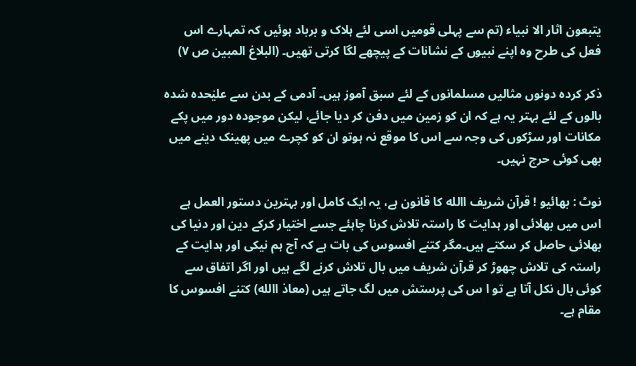یتبعون اثار الا نبیاء (تم سے پہلی قومیں اسی لئے ہلاک و برباد ہوئیں کہ تمہارے اس فعل کی طرح وہ اپنے نبیوں کے نشانات کے پیچھے لگا کرتی تھیں۔ (البلاغ المبین ص ۷)

ذکر کردہ دونوں مثالیں مسلمانوں کے لئے سبق آموز ہیں۔ آدمی کے بدن سے علیٰحدہ شدہ بالوں کے لئے بہتر یہ ہے کہ ان کو زمین میں دفن کر دیا جائے، لیکن موجودہ دور میں پکے مکانات اور سڑکوں کی وجہ سے اس کا موقع نہ ہوتو ان کو کچرے میں پھینک دینے میں بھی کوئی حرج نہیں۔

نوٹ : بھائیو ! قرآن شریف االله کا قانون ہے، یہ ایک کامل اور بہترین دستور العمل ہے اس میں بھلائی اور ہدایت کا راستہ تلاش کرنا چاہئے جسے اختیار کرکے دین اور دنیا کی بھلائی حاصل کر سکتے ہیں۔مگر کتنے افسوس کی بات ہے کہ آج ہم نیکی اور ہدایت کے راستہ کی تلاش چھوڑ کر قرآن شریف میں بال تلاش کرنے لگے ہیں اور اگر اتفاق سے کوئی بال نکل آتا ہے تو ا س کی پرستش میں لگ جاتے ہیں (معاذ االله) کتنے افسوس کا مقام ہے۔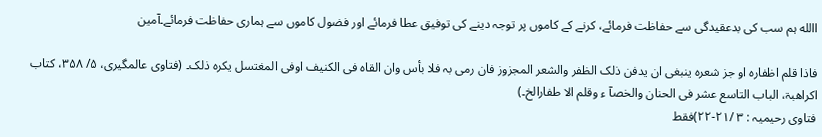االله ہم سب کی بدعقیدگی سے حفاظت فرمائے، کرنے کے کاموں پر توجہ دینے کی توفیق عطا فرمائے اور فضول کاموں سے ہماری حفاظت فرمائے۔آمین

فاذا قلم اظفارہ او جز شعرہ ینبغی ان یدفن ذلک الظفر والشعر المجزوز فان رمی بہ فلا بأس وان القاہ فی الکنیف اوفی المغتسل یکرہ ذلک۔ (فتاوی عالمگیری، ۵/ ۳۵۸، کتاب اکراھبۃ، الباب التاسع عشر فی الحنان والخصآ ء وقلم الا طفارالخ۔)
فتاوی رحیمیہ : ٣ /٢١-٢٢)فقط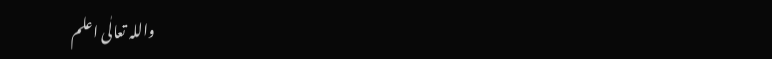واللہ تعالٰی اعلم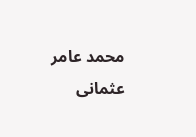محمد عامر عثمانی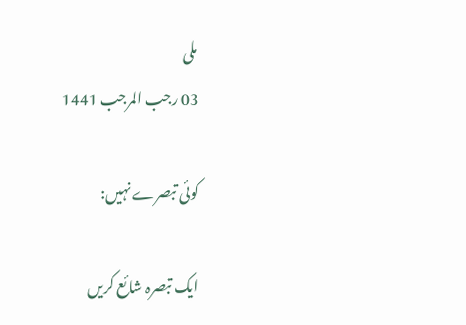ملی
03 رجب المرجب 1441

کوئی تبصرے نہیں:

ایک تبصرہ شائع کریں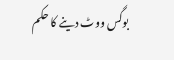بوگس ووٹ دینے کا حکم